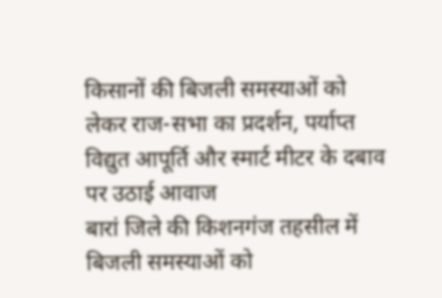किसानों की बिजली समस्याओं को लेकर राज-सभा का प्रदर्शन, पर्याप्त विद्युत आपूर्ति और स्मार्ट मीटर के दबाव पर उठाई आवाज
बारां जिले की किशनगंज तहसील में बिजली समस्याओं को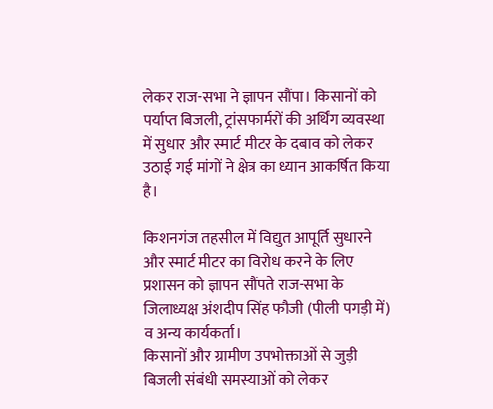लेकर राज-सभा ने ज्ञापन सौंपा। किसानों को पर्याप्त बिजली, ट्रांसफार्मरों की अर्थिंग व्यवस्था में सुधार और स्मार्ट मीटर के दबाव को लेकर उठाई गई मांगों ने क्षेत्र का ध्यान आकर्षित किया है।

किशनगंज तहसील में विद्युत आपूर्ति सुधारने और स्मार्ट मीटर का विरोध करने के लिए प्रशासन को ज्ञापन सौंपते राज-सभा के जिलाध्यक्ष अंशदीप सिंह फौजी (पीली पगड़ी में) व अन्य कार्यकर्ता।
किसानों और ग्रामीण उपभोक्ताओं से जुड़ी बिजली संबंधी समस्याओं को लेकर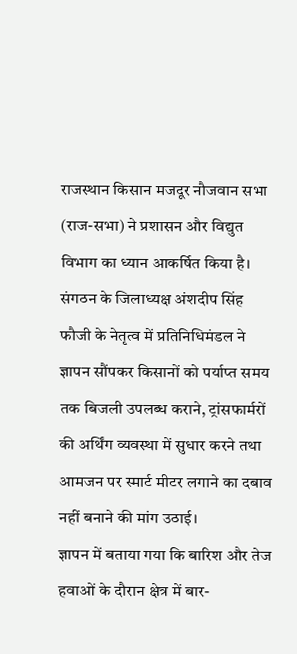राजस्थान किसान मजदूर नौजवान सभा (राज-सभा) ने प्रशासन और विद्युत विभाग का ध्यान आकर्षित किया है। संगठन के जिलाध्यक्ष अंशदीप सिंह फौजी के नेतृत्व में प्रतिनिधिमंडल ने ज्ञापन सौंपकर किसानों को पर्याप्त समय तक बिजली उपलब्ध कराने, ट्रांसफार्मरों की अर्थिंग व्यवस्था में सुधार करने तथा आमजन पर स्मार्ट मीटर लगाने का दबाव नहीं बनाने की मांग उठाई।
ज्ञापन में बताया गया कि बारिश और तेज हवाओं के दौरान क्षेत्र में बार-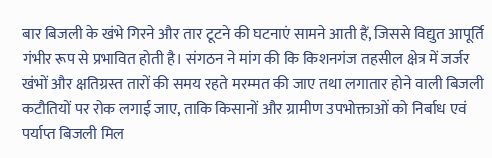बार बिजली के खंभे गिरने और तार टूटने की घटनाएं सामने आती हैं, जिससे विद्युत आपूर्ति गंभीर रूप से प्रभावित होती है। संगठन ने मांग की कि किशनगंज तहसील क्षेत्र में जर्जर खंभों और क्षतिग्रस्त तारों की समय रहते मरम्मत की जाए तथा लगातार होने वाली बिजली कटौतियों पर रोक लगाई जाए, ताकि किसानों और ग्रामीण उपभोक्ताओं को निर्बाध एवं पर्याप्त बिजली मिल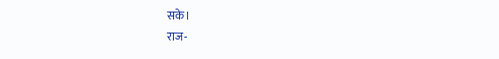सके।
राज-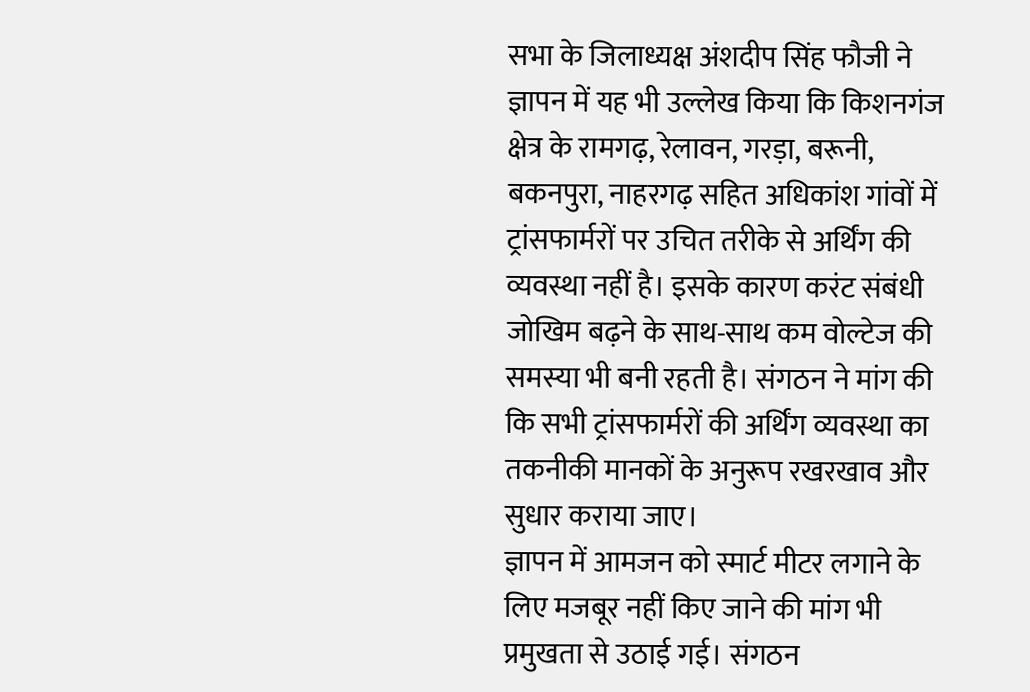सभा के जिलाध्यक्ष अंशदीप सिंह फौजी ने ज्ञापन में यह भी उल्लेख किया कि किशनगंज क्षेत्र के रामगढ़, रेलावन, गरड़ा, बरूनी, बकनपुरा, नाहरगढ़ सहित अधिकांश गांवों में ट्रांसफार्मरों पर उचित तरीके से अर्थिंग की व्यवस्था नहीं है। इसके कारण करंट संबंधी जोखिम बढ़ने के साथ-साथ कम वोल्टेज की समस्या भी बनी रहती है। संगठन ने मांग की कि सभी ट्रांसफार्मरों की अर्थिंग व्यवस्था का तकनीकी मानकों के अनुरूप रखरखाव और सुधार कराया जाए।
ज्ञापन में आमजन को स्मार्ट मीटर लगाने के लिए मजबूर नहीं किए जाने की मांग भी प्रमुखता से उठाई गई। संगठन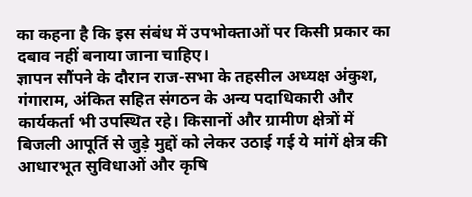का कहना है कि इस संबंध में उपभोक्ताओं पर किसी प्रकार का दबाव नहीं बनाया जाना चाहिए।
ज्ञापन सौंपने के दौरान राज-सभा के तहसील अध्यक्ष अंकुश, गंगाराम, अंकित सहित संगठन के अन्य पदाधिकारी और कार्यकर्ता भी उपस्थित रहे। किसानों और ग्रामीण क्षेत्रों में बिजली आपूर्ति से जुड़े मुद्दों को लेकर उठाई गई ये मांगें क्षेत्र की आधारभूत सुविधाओं और कृषि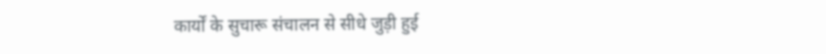कार्यों के सुचारू संचालन से सीधे जुड़ी हुई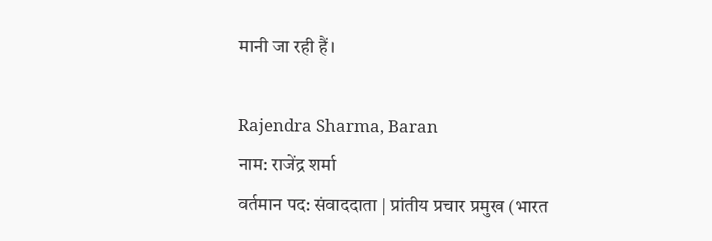मानी जा रही हैं।

Rajendra Sharma, Baran
नाम: राजेंद्र शर्मा
वर्तमान पद: संवाददाता | प्रांतीय प्रचार प्रमुख (भारत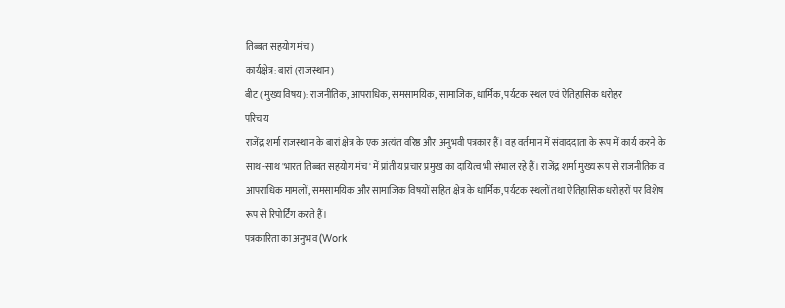तिब्बत सहयोग मंच)
कार्यक्षेत्र: बारां (राजस्थान)
बीट (मुख्य विषय): राजनीतिक, आपराधिक, समसामयिक, सामाजिक, धार्मिक, पर्यटक स्थल एवं ऐतिहासिक धरोहर
परिचय
राजेंद्र शर्मा राजस्थान के बारां क्षेत्र के एक अत्यंत वरिष्ठ और अनुभवी पत्रकार हैं। वह वर्तमान में संवाददाता के रूप में कार्य करने के साथ-साथ 'भारत तिब्बत सहयोग मंच' में प्रांतीय प्रचार प्रमुख का दायित्व भी संभाल रहे हैं। राजेंद्र शर्मा मुख्य रूप से राजनीतिक व आपराधिक मामलों, समसामयिक और सामाजिक विषयों सहित क्षेत्र के धार्मिक, पर्यटक स्थलों तथा ऐतिहासिक धरोहरों पर विशेष रूप से रिपोर्टिंग करते हैं।
पत्रकारिता का अनुभव (Work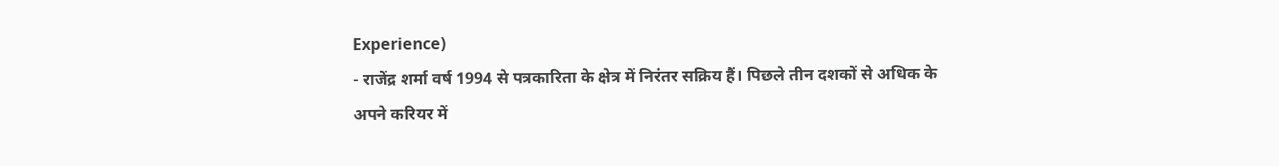Experience)
- राजेंद्र शर्मा वर्ष 1994 से पत्रकारिता के क्षेत्र में निरंतर सक्रिय हैं। पिछले तीन दशकों से अधिक के अपने करियर में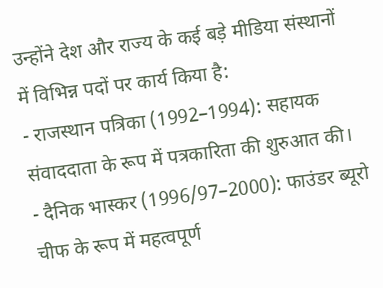उन्होंने देश और राज्य के कई बड़े मीडिया संस्थानों में विभिन्न पदों पर कार्य किया है:
- राजस्थान पत्रिका (1992–1994): सहायक संवाददाता के रूप में पत्रकारिता की शुरुआत की।
- दैनिक भास्कर (1996/97–2000): फाउंडर ब्यूरो चीफ के रूप में महत्वपूर्ण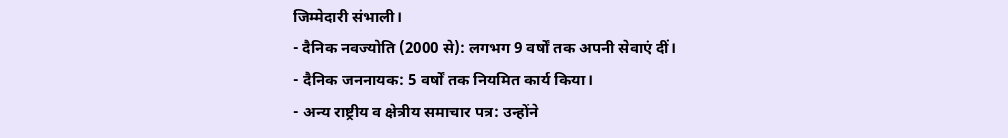जिम्मेदारी संभाली।
- दैनिक नवज्योति (2000 से): लगभग 9 वर्षों तक अपनी सेवाएं दीं।
- दैनिक जननायक: 5 वर्षों तक नियमित कार्य किया।
- अन्य राष्ट्रीय व क्षेत्रीय समाचार पत्र: उन्होंने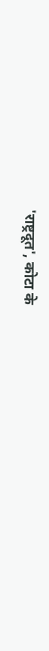'राष्ट्रदूत', कोटा के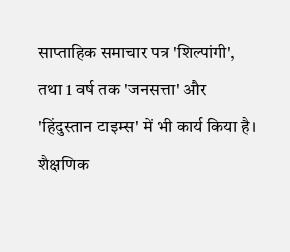साप्ताहिक समाचार पत्र 'शिल्पांगी', तथा 1 वर्ष तक 'जनसत्ता' और 'हिंदुस्तान टाइम्स' में भी कार्य किया है।
शैक्षणिक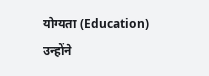योग्यता (Education)
उन्होंने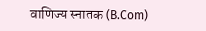वाणिज्य स्नातक (B.Com)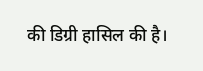की डिग्री हासिल की है।